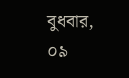বুধবার, ০৯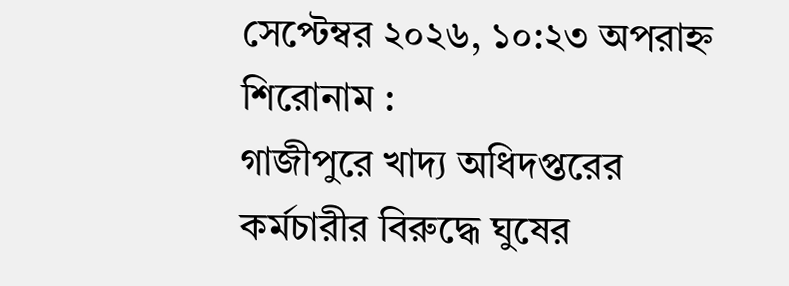সেপ্টেম্বর ২০২৬, ১০:২৩ অপরাহ্ন
শিরোনাম :
গাজীপুরে খাদ্য অধিদপ্তরের কর্মচারীর বিরুদ্ধে ঘুষের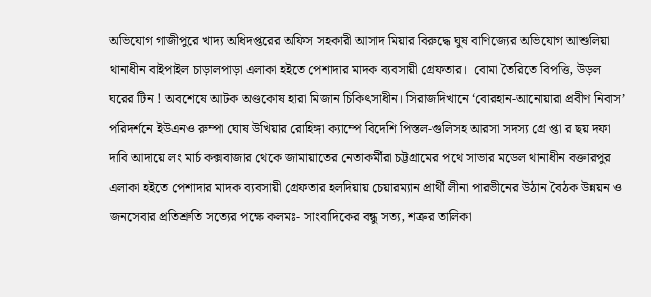অভিযোগ গাজীপুরে খাদ্য অধিদপ্তরের অফিস সহকারী আসাদ মিয়ার বিরুদ্ধে ঘুষ বাণিজ্যের অভিযোগ আশুলিয়া থানাধীন বাইপাইল চাড়ালপাড়া এলাকা হইতে পেশাদার মাদক ব্যবসায়ী গ্রেফতার।  বোমা তৈরিতে বিপত্তি, উড়ল ঘরের টিন ! অবশেষে আটক অণ্ডকোষ হারা মিজান চিকিৎসাধীন। সিরাজদিখানে ‘বোরহান-আনোয়ারা প্রবীণ নিবাস’ পরিদর্শনে ইউএনও রুম্পা ঘোষ উখিয়ার রোহিঙ্গা ক্যাম্পে বিদেশি পিস্তল-গুলিসহ আরসা সদস্য গ্রে প্তা র ছয় দফা দাবি আদায়ে লং মার্চ কক্সবাজার থেকে জামায়াতের নেতাকর্মীরা চট্টগ্রামের পথে সাভার মডেল থানাধীন বক্তারপুর এলাকা হইতে পেশাদার মাদক ব্যবসায়ী গ্রেফতার হলদিয়ায় চেয়ারম্যান প্রার্থী লীনা পারভীনের উঠান বৈঠক উন্নয়ন ও জনসেবার প্রতিশ্রুতি সত্যের পক্ষে কলমঃ- সাংবাদিকের বন্ধু সত্য, শত্রুর তালিকা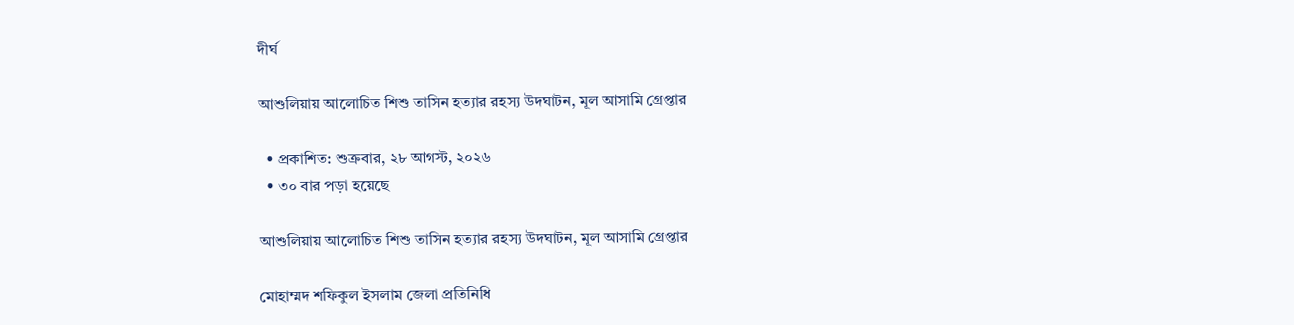দীর্ঘ

আশুলিয়ায় আলোচিত শিশু তাসিন হত্যার রহস্য উদঘাটন, মূল আসামি গ্রেপ্তার

  • প্রকাশিত: শুক্রবার, ২৮ আগস্ট, ২০২৬
  • ৩০ বার পড়া হয়েছে

আশুলিয়ায় আলোচিত শিশু তাসিন হত্যার রহস্য উদঘাটন, মূল আসামি গ্রেপ্তার

মোহাম্মদ শফিকুল ইসলাম জেলা প্রতিনিধি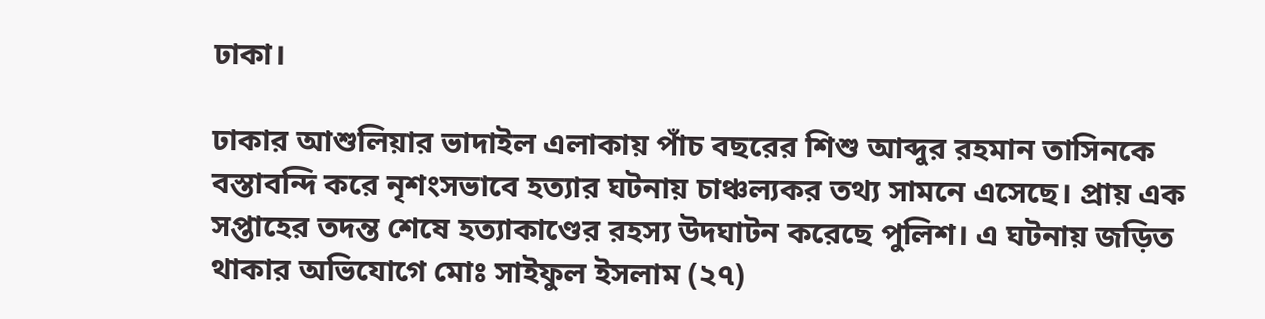ঢাকা।

ঢাকার আশুলিয়ার ভাদাইল এলাকায় পাঁচ বছরের শিশু আব্দুর রহমান তাসিনকে বস্তাবন্দি করে নৃশংসভাবে হত্যার ঘটনায় চাঞ্চল্যকর তথ্য সামনে এসেছে। প্রায় এক সপ্তাহের তদন্ত শেষে হত্যাকাণ্ডের রহস্য উদঘাটন করেছে পুলিশ। এ ঘটনায় জড়িত থাকার অভিযোগে মোঃ সাইফুল ইসলাম (২৭)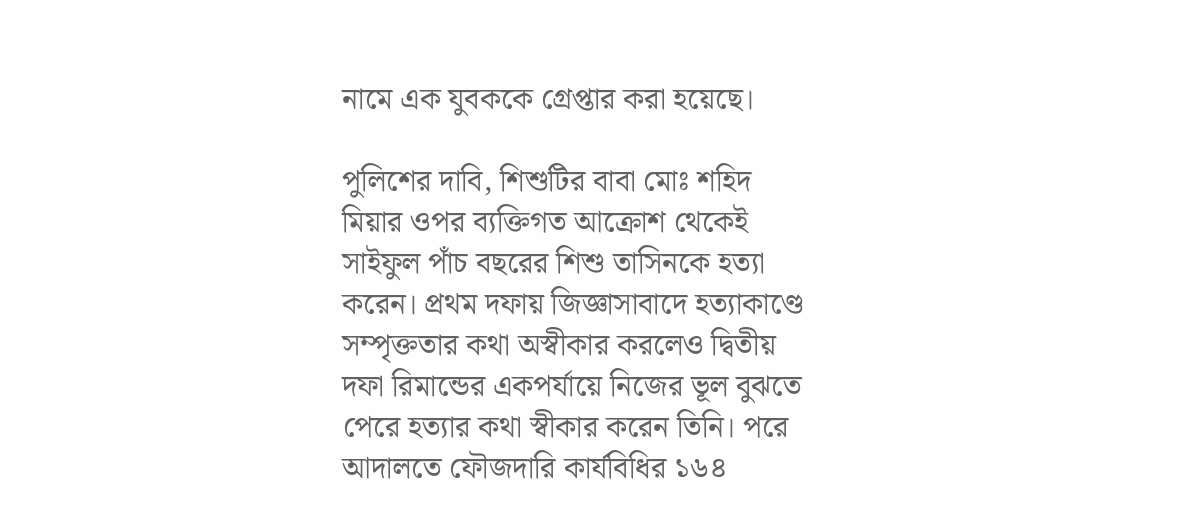নামে এক যুবককে গ্রেপ্তার করা হয়েছে।

পুলিশের দাবি, শিশুটির বাবা মোঃ শহিদ মিয়ার ওপর ব্যক্তিগত আক্রোশ থেকেই সাইফুল পাঁচ বছরের শিশু তাসিনকে হত্যা করেন। প্রথম দফায় জিজ্ঞাসাবাদে হত্যাকাণ্ডে সম্পৃক্ততার কথা অস্বীকার করলেও দ্বিতীয় দফা রিমান্ডের একপর্যায়ে নিজের ভূল বুঝতে পেরে হত্যার কথা স্বীকার করেন তিনি। পরে আদালতে ফৌজদারি কার্যবিধির ১৬৪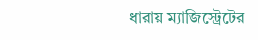ধারায় ম্যাজিস্ট্রেটের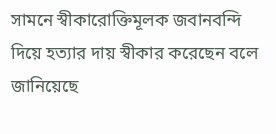সামনে স্বীকারোক্তিমূলক জবানবন্দি দিয়ে হত্যার দায় স্বীকার করেছেন বলে জানিয়েছে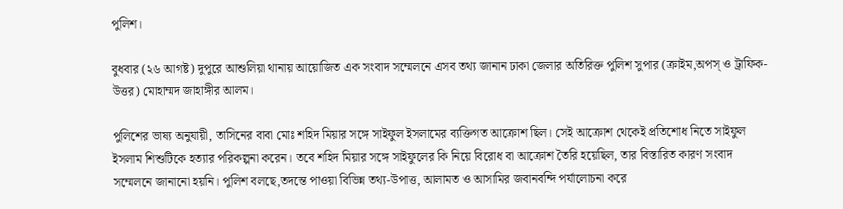পুলিশ।

বুধবার (২৬ আগষ্ট) দুপুরে আশুলিয়া থানায় আয়োজিত এক সংবাদ সম্মেলনে এসব তথ্য জানান ঢাকা জেলার অতিরিক্ত পুলিশ সুপার (ক্রাইম,অপস্ ও ট্রাফিক-উত্তর) মোহাম্মদ জাহাঙ্গীর আলম।

পুলিশের ভাষ্য অনুযায়ী, তাসিনের বাবা মোঃ শহিদ মিয়ার সঙ্গে সাইফুল ইসলামের ব্যক্তিগত আক্রোশ ছিল। সেই আক্রোশ থেকেই প্রতিশোধ নিতে সাইফুল ইসলাম শিশুটিকে হত্যার পরিকল্পনা করেন। তবে শহিদ মিয়ার সঙ্গে সাইফুলের কি নিয়ে বিরোধ বা আক্রোশ তৈরি হয়েছিল, তার বিস্তারিত কারণ সংবাদ সম্মেলনে জানানো হয়নি। পুলিশ বলছে,তদন্তে পাওয়া বিভিন্ন তথ্য-উপাত্ত, আলামত ও আসামির জবানবন্দি পর্যালোচনা করে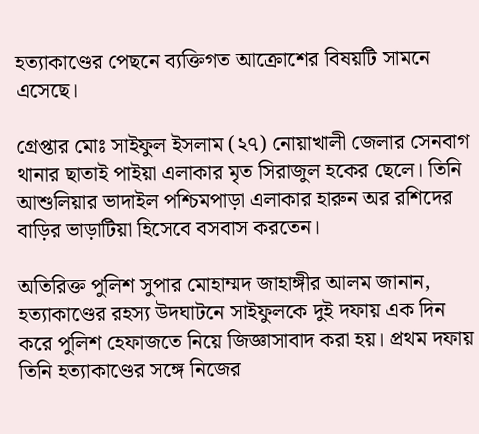হত্যাকাণ্ডের পেছনে ব্যক্তিগত আক্রোশের বিষয়টি সামনে এসেছে।

গ্রেপ্তার মোঃ সাইফুল ইসলাম (২৭) নোয়াখালী জেলার সেনবাগ থানার ছাতাই পাইয়া এলাকার মৃত সিরাজুল হকের ছেলে। তিনি আশুলিয়ার ভাদাইল পশ্চিমপাড়া এলাকার হারুন অর রশিদের বাড়ির ভাড়াটিয়া হিসেবে বসবাস করতেন।

অতিরিক্ত পুলিশ সুপার মোহাম্মদ জাহাঙ্গীর আলম জানান, হত্যাকাণ্ডের রহস্য উদঘাটনে সাইফুলকে দুই দফায় এক দিন করে পুলিশ হেফাজতে নিয়ে জিজ্ঞাসাবাদ করা হয়। প্রথম দফায় তিনি হত্যাকাণ্ডের সঙ্গে নিজের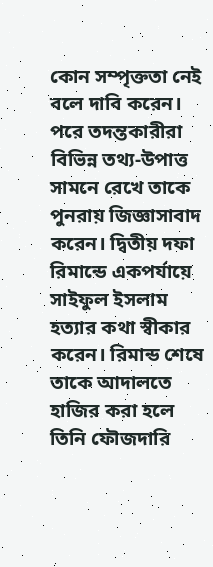কোন সম্পৃক্ততা নেই বলে দাবি করেন। পরে তদন্তকারীরা বিভিন্ন তথ্য-উপাত্ত সামনে রেখে তাকে পুনরায় জিজ্ঞাসাবাদ করেন। দ্বিতীয় দফা রিমান্ডে একপর্যায়ে সাইফুল ইসলাম হত্যার কথা স্বীকার করেন। রিমান্ড শেষে তাকে আদালতে হাজির করা হলে তিনি ফৌজদারি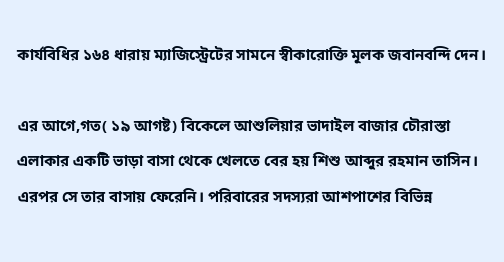কার্যবিধির ১৬৪ ধারায় ম্যাজিস্ট্রেটের সামনে স্বীকারোক্তি মূলক জবানবন্দি দেন।

এর আগে,গত( ১৯ আগষ্ট) বিকেলে আশুলিয়ার ভাদাইল বাজার চৌরাস্তা এলাকার একটি ভাড়া বাসা থেকে খেলতে বের হয় শিশু আব্দুর রহমান তাসিন। এরপর সে তার বাসায় ফেরেনি। পরিবারের সদস্যরা আশপাশের বিভিন্ন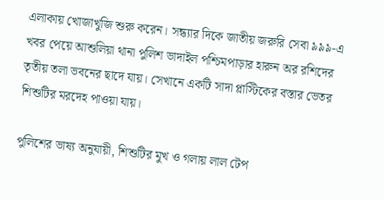এলাকায় খোজাখুজি শুরু করেন। সন্ধ্যার দিকে জাতীয় জরুরি সেবা ৯৯৯-এ খবর পেয়ে আশুলিয়া থানা পুলিশ ভাদাইল পশ্চিমপাড়ার হারুন অর রশিদের তৃতীয় তলা ভবনের ছাদে যায়। সেখানে একটি সাদা প্লাস্টিকের বস্তার ভেতর শিশুটির মরদেহ পাওয়া যায়।

পুলিশের ভাষ্য অনুযায়ী, শিশুটির মুখ ও গলায় লাল টেপ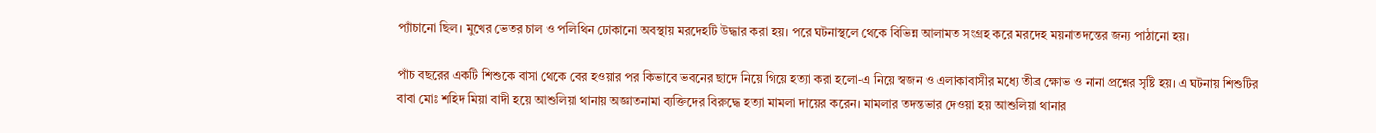প্যাঁচানো ছিল। মুখের ভেতর চাল ও পলিথিন ঢোকানো অবস্থায় মরদেহটি উদ্ধার করা হয়। পরে ঘটনাস্থলে থেকে বিভিন্ন আলামত সংগ্রহ করে মরদেহ ময়নাতদন্তের জন্য পাঠানো হয়।

পাঁচ বছরের একটি শিশুকে বাসা থেকে বের হওয়ার পর কিভাবে ভবনের ছাদে নিয়ে গিয়ে হত্যা করা হলো-এ নিয়ে স্বজন ও এলাকাবাসীর মধ্যে তীব্র ক্ষোভ ও নানা প্রশ্নের সৃষ্টি হয়। এ ঘটনায় শিশুটির বাবা মোঃ শহিদ মিয়া বাদী হয়ে আশুলিয়া থানায় অজ্ঞাতনামা ব্যক্তিদের বিরুদ্ধে হত্যা মামলা দায়ের করেন। মামলার তদন্তভার দেওয়া হয় আশুলিয়া থানার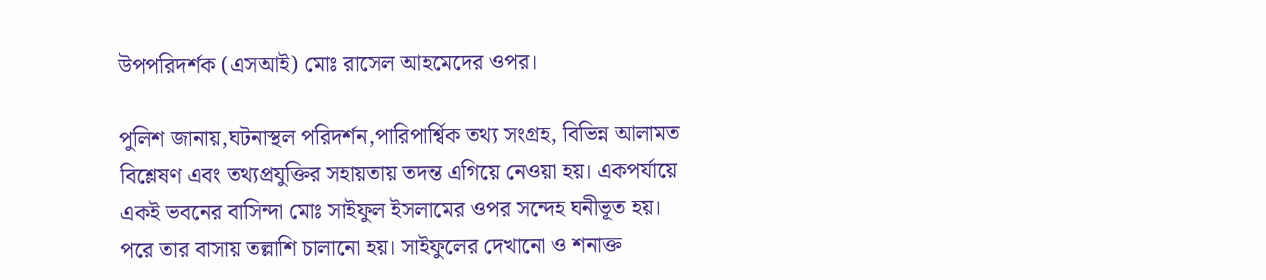উপপরিদর্শক (এসআই) মোঃ রাসেল আহমেদের ওপর।

পুলিশ জানায়,ঘটনাস্থল পরিদর্শন,পারিপার্শ্বিক তথ্য সংগ্রহ, বিভিন্ন আলামত বিশ্লেষণ এবং তথ্যপ্রযুক্তির সহায়তায় তদন্ত এগিয়ে নেওয়া হয়। একপর্যায়ে একই ভবনের বাসিন্দা মোঃ সাইফুল ইসলামের ওপর সন্দেহ ঘনীভূত হয়। পরে তার বাসায় তল্লাশি চালানো হয়। সাইফুলের দেখানো ও শনাক্ত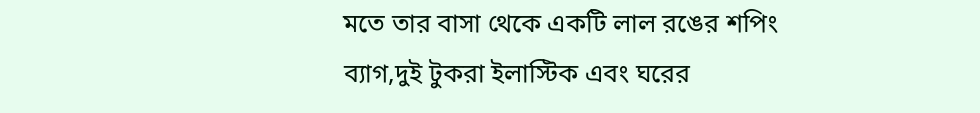মতে তার বাসা থেকে একটি লাল রঙের শপিং ব্যাগ,দুই টুকরা ইলাস্টিক এবং ঘরের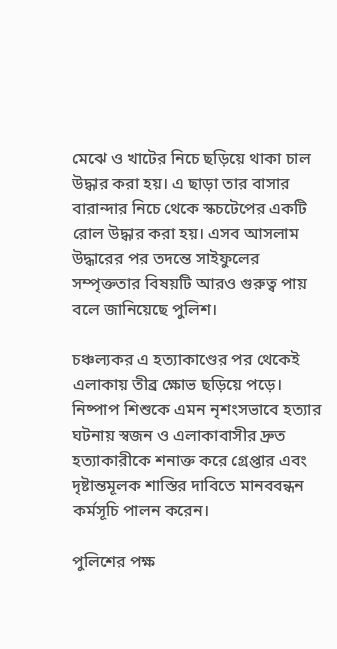মেঝে ও খাটের নিচে ছড়িয়ে থাকা চাল উদ্ধার করা হয়। এ ছাড়া তার বাসার বারান্দার নিচে থেকে স্কচটেপের একটি রোল উদ্ধার করা হয়। এসব আসলাম উদ্ধারের পর তদন্তে সাইফুলের সম্পৃক্ততার বিষয়টি আরও গুরুত্ব পায় বলে জানিয়েছে পুলিশ।

চঞ্চল্যকর এ হত্যাকাণ্ডের পর থেকেই এলাকায় তীব্র ক্ষোভ ছড়িয়ে পড়ে। নিষ্পাপ শিশুকে এমন নৃশংসভাবে হত্যার ঘটনায় স্বজন ও এলাকাবাসীর দ্রুত হত্যাকারীকে শনাক্ত করে গ্রেপ্তার এবং দৃষ্টান্তমূলক শাস্তির দাবিতে মানববন্ধন কর্মসূচি পালন করেন।

পুলিশের পক্ষ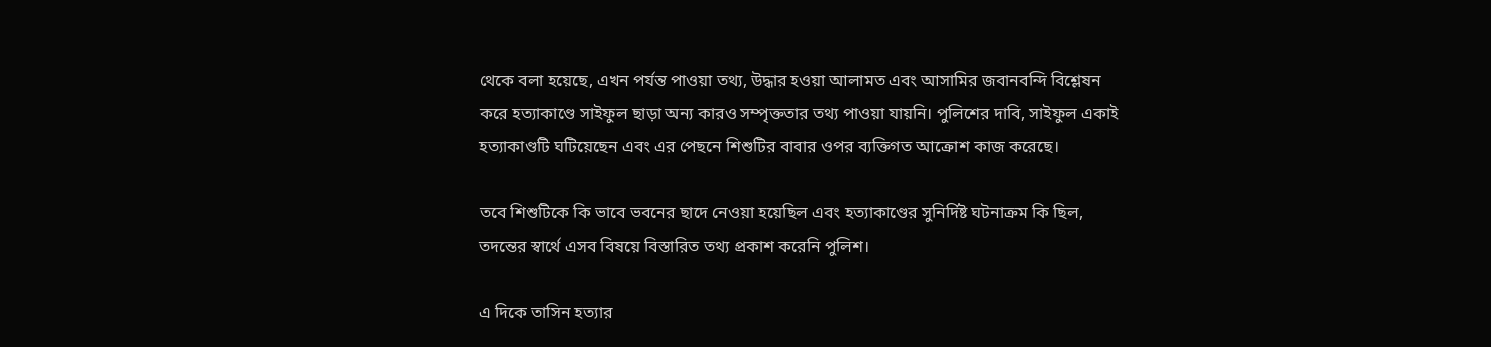থেকে বলা হয়েছে, এখন পর্যন্ত পাওয়া তথ্য, উদ্ধার হওয়া আলামত এবং আসামির জবানবন্দি বিশ্লেষন করে হত্যাকাণ্ডে সাইফুল ছাড়া অন্য কারও সম্পৃক্ততার তথ্য পাওয়া যায়নি। পুলিশের দাবি, সাইফুল একাই হত্যাকাণ্ডটি ঘটিয়েছেন এবং এর পেছনে শিশুটির বাবার ওপর ব্যক্তিগত আক্রোশ কাজ করেছে।

তবে শিশুটিকে কি ভাবে ভবনের ছাদে নেওয়া হয়েছিল এবং হত্যাকাণ্ডের সুনির্দিষ্ট ঘটনাক্রম কি ছিল, তদন্তের স্বার্থে এসব বিষয়ে বিস্তারিত তথ্য প্রকাশ করেনি পুলিশ।

এ দিকে তাসিন হত্যার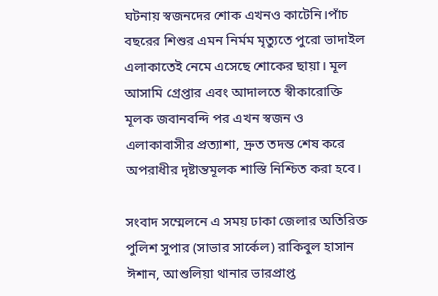ঘটনায় স্বজনদের শোক এখনও কাটেনি।পাঁচ বছরের শিশুর এমন নির্মম মৃত্যুতে পুরো ভাদাইল এলাকাতেই নেমে এসেছে শোকের ছায়া। মূল আসামি গ্রেপ্তার এবং আদালতে স্বীকারোক্তি মূলক জবানবন্দি পর এখন স্বজন ও এলাকাবাসীর প্রত্যাশা, দ্রুত তদন্ত শেষ করে অপরাধীর দৃষ্টান্তমূলক শাস্তি নিশ্চিত করা হবে।

সংবাদ সম্মেলনে এ সময় ঢাকা জেলার অতিরিক্ত পুলিশ সুপার (সাভার সার্কেল) রাকিবুল হাসান ঈশান, আশুলিয়া থানার ভারপ্রাপ্ত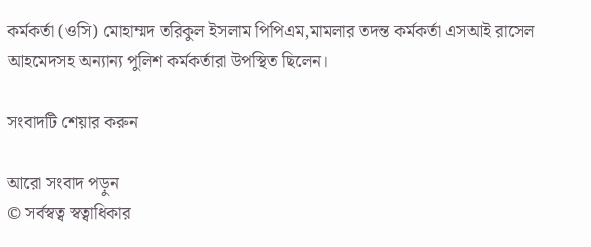কর্মকর্তা (ওসি) মোহাম্মদ তরিকুল ইসলাম পিপিএম,মামলার তদন্ত কর্মকর্তা এসআই রাসেল আহমেদসহ অন্যান্য পুলিশ কর্মকর্তারা উপস্থিত ছিলেন।

সংবাদটি শেয়ার করুন

আরো সংবাদ পড়ুন
© সর্বস্বত্ব স্বত্বাধিকার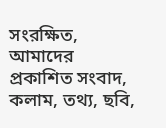সংরক্ষিত, আমাদের প্রকাশিত সংবাদ, কলাম, তথ্য, ছবি,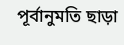পূর্বানুমতি ছাড়া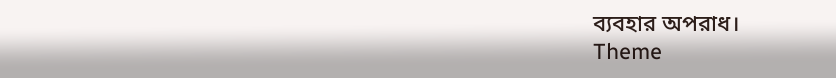ব্যবহার অপরাধ।
Theme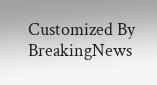Customized By BreakingNews